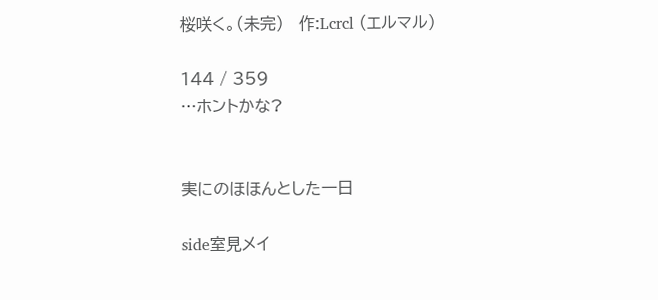桜咲く。(未完)   作:Lcrcl (エルマル)

144 / 359
…ホントかな?


実にのほほんとした一日

side室見メイ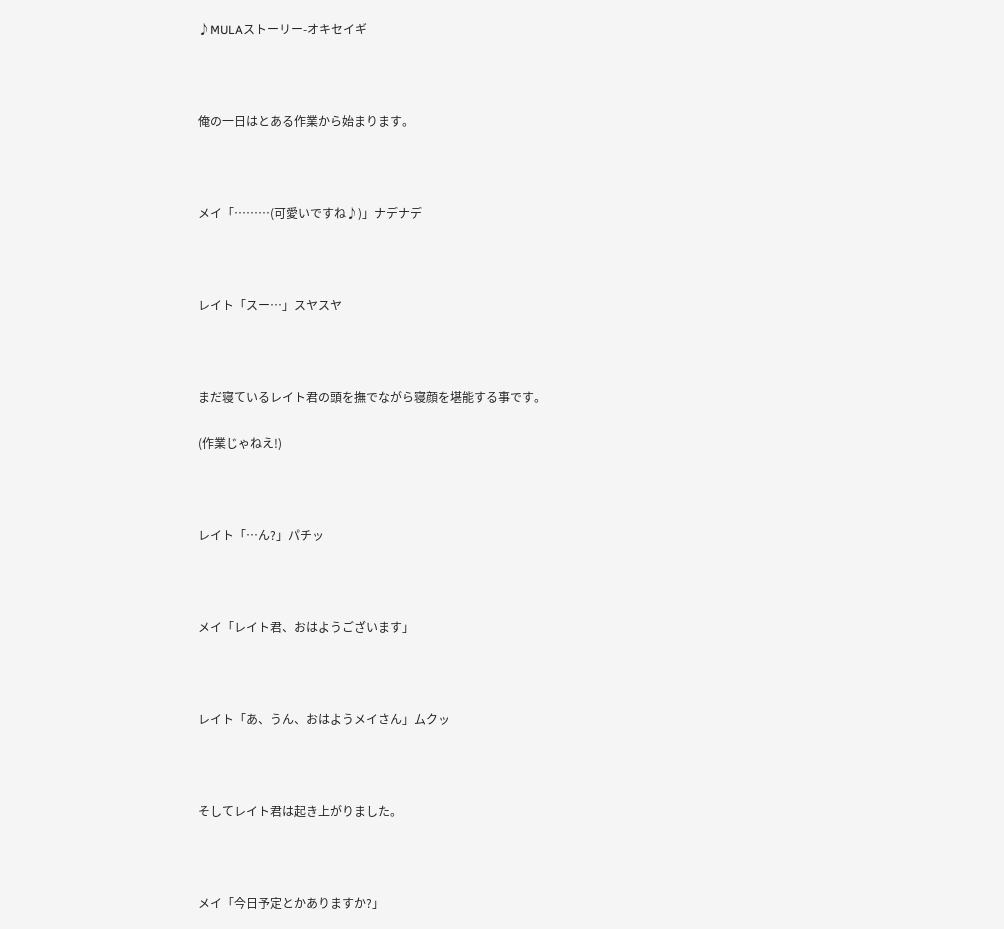♪MULAストーリー-オキセイギ



俺の一日はとある作業から始まります。



メイ「………(可愛いですね♪)」ナデナデ



レイト「スー…」スヤスヤ



まだ寝ているレイト君の頭を撫でながら寝顔を堪能する事です。

(作業じゃねえ!)



レイト「…ん?」パチッ



メイ「レイト君、おはようございます」



レイト「あ、うん、おはようメイさん」ムクッ



そしてレイト君は起き上がりました。



メイ「今日予定とかありますか?」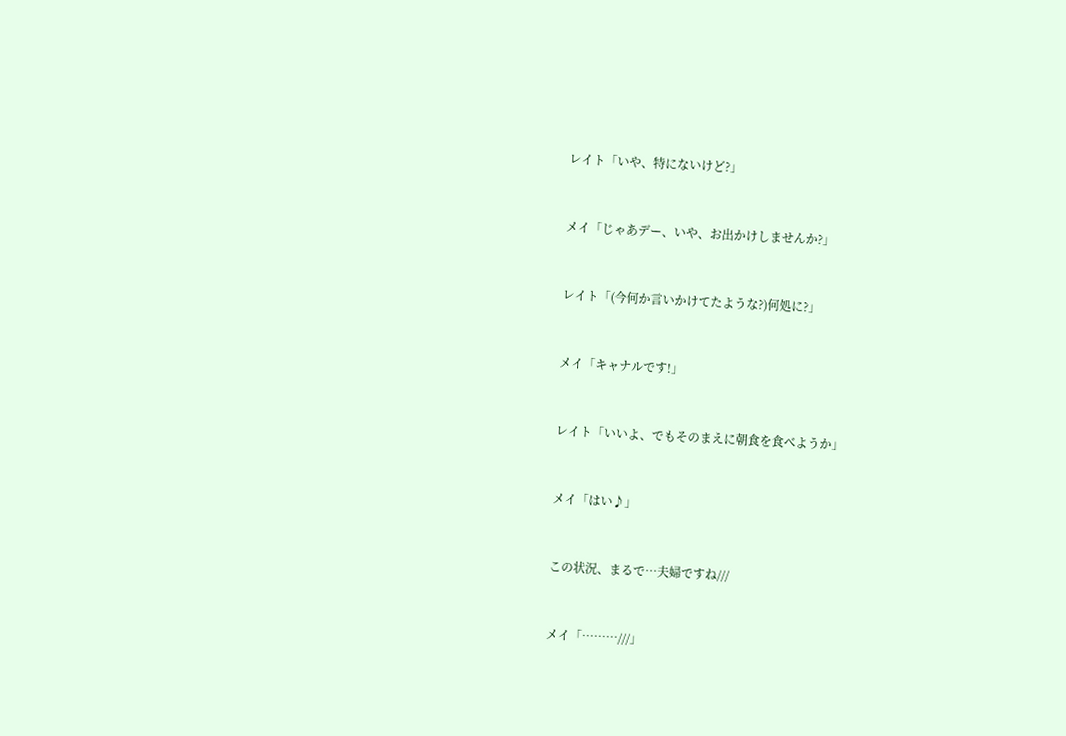レイト「いや、特にないけど?」



メイ「じゃあデー、いや、お出かけしませんか?」



レイト「(今何か言いかけてたような?)何処に?」



メイ「キャナルです!」



レイト「いいよ、でもそのまえに朝食を食べようか」



メイ「はい♪」



この状況、まるで…夫婦ですね///



メイ「………///」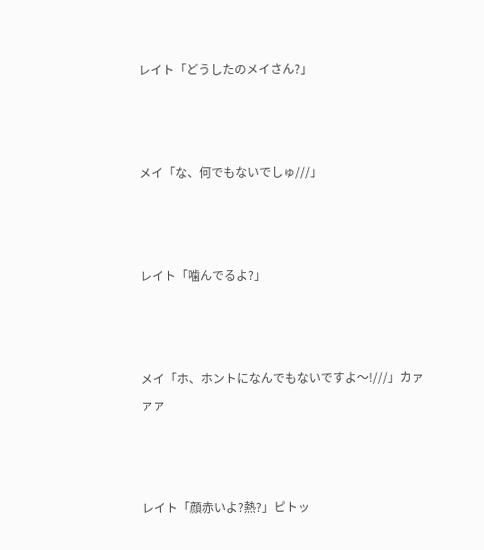レイト「どうしたのメイさん?」



メイ「な、何でもないでしゅ///」



レイト「噛んでるよ?」



メイ「ホ、ホントになんでもないですよ〜!///」カァァァ



レイト「顔赤いよ?熱?」ピトッ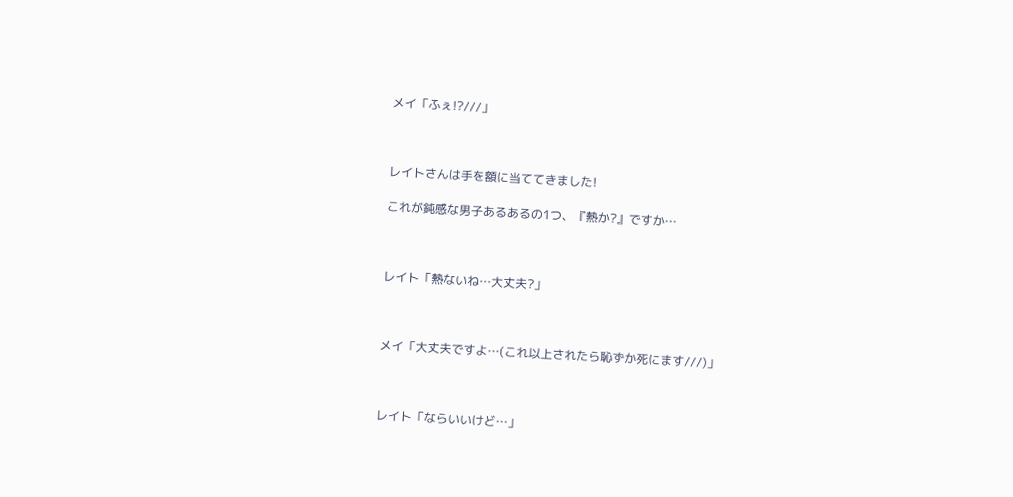メイ「ふぇ!?///」



レイトさんは手を額に当ててきました!

これが鈍感な男子あるあるの1つ、『熱か?』ですか…



レイト「熱ないね…大丈夫?」



メイ「大丈夫ですよ…(これ以上されたら恥ずか死にます///)」



レイト「ならいいけど…」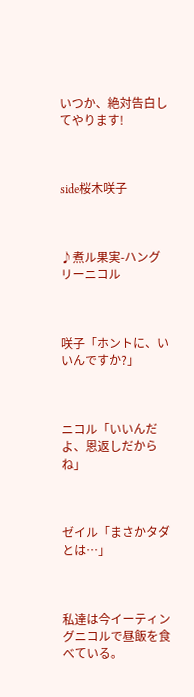いつか、絶対告白してやります!



side桜木咲子



♪煮ル果実-ハングリーニコル



咲子「ホントに、いいんですか?」



ニコル「いいんだよ、恩返しだからね」



ゼイル「まさかタダとは…」



私達は今イーティングニコルで昼飯を食べている。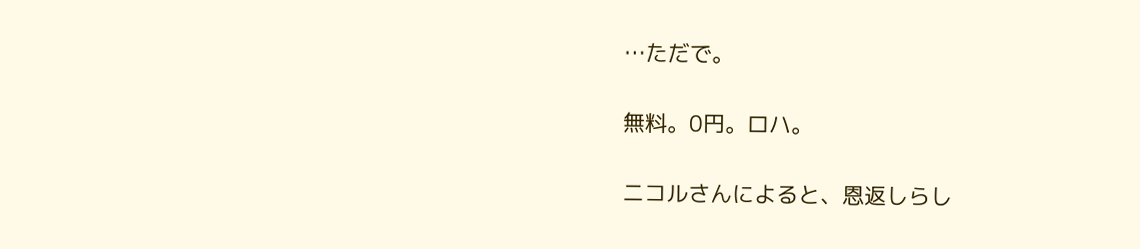…ただで。

無料。0円。ロハ。

ニコルさんによると、恩返しらし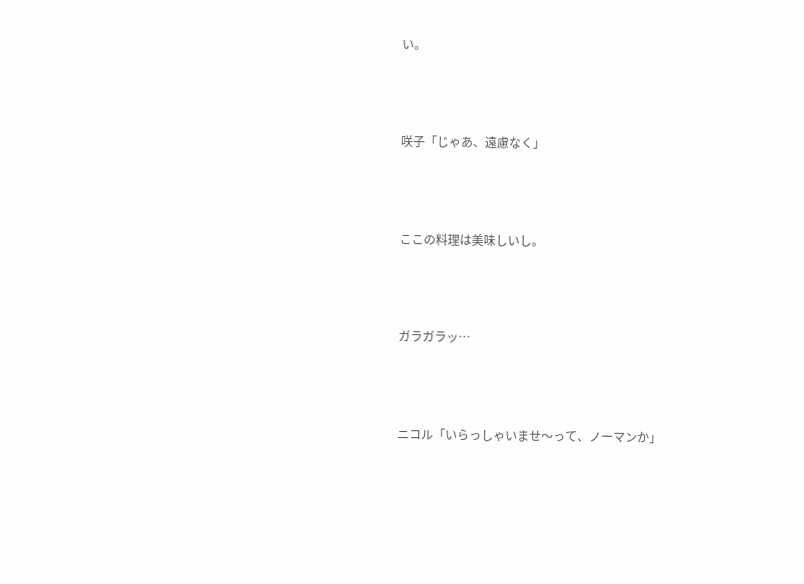い。



咲子「じゃあ、遠慮なく」



ここの料理は美味しいし。



ガラガラッ…



ニコル「いらっしゃいませ〜って、ノーマンか」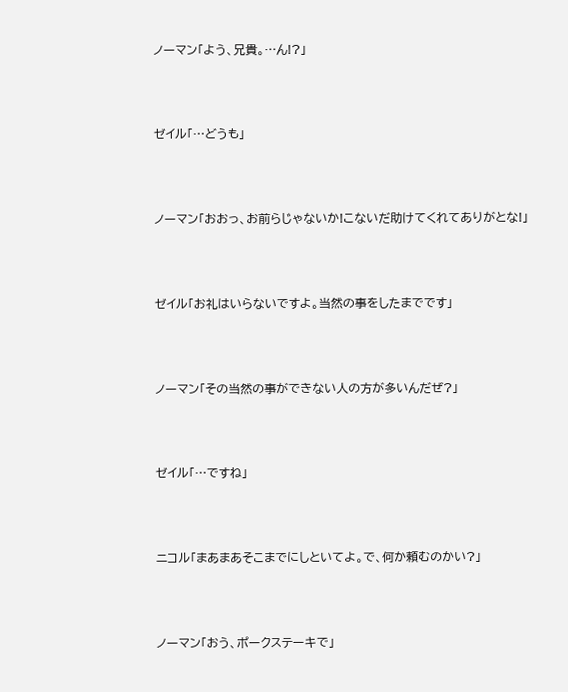ノーマン「よう、兄貴。…ん!?」



ゼイル「…どうも」



ノーマン「おおっ、お前らじゃないか!こないだ助けてくれてありがとな!」



ゼイル「お礼はいらないですよ。当然の事をしたまでです」



ノーマン「その当然の事ができない人の方が多いんだぜ?」



ゼイル「…ですね」



ニコル「まあまあそこまでにしといてよ。で、何か頼むのかい?」



ノーマン「おう、ポークステーキで」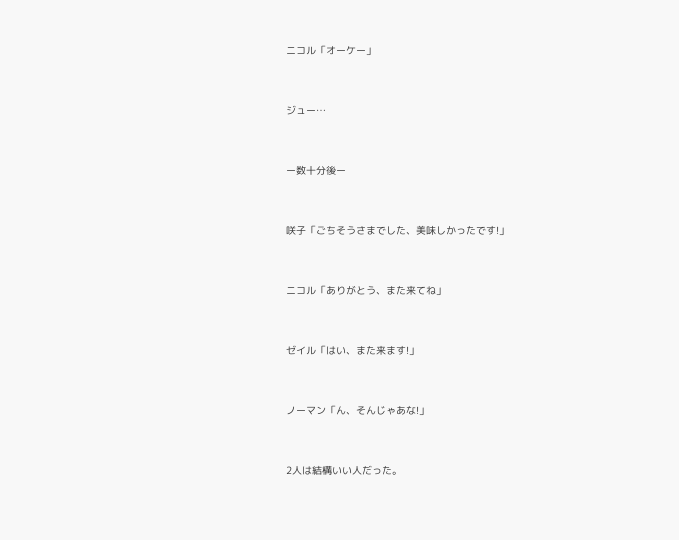ニコル「オーケー」



ジュー…



ー数十分後ー



咲子「ごちそうさまでした、美味しかったです!」



ニコル「ありがとう、また来てね」



ゼイル「はい、また来ます!」



ノーマン「ん、そんじゃあな!」



2人は結構いい人だった。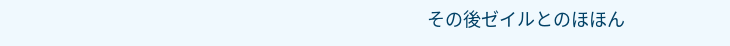その後ゼイルとのほほん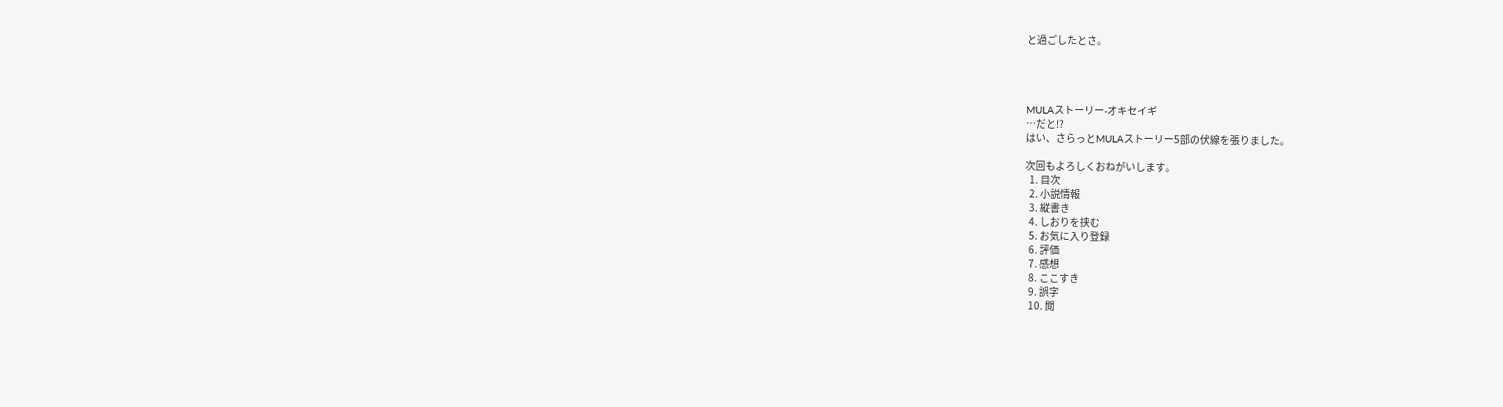と過ごしたとさ。




MULAストーリー-オキセイギ
…だと!?
はい、さらっとMULAストーリー5部の伏線を張りました。

次回もよろしくおねがいします。
  1. 目次
  2. 小説情報
  3. 縦書き
  4. しおりを挟む
  5. お気に入り登録
  6. 評価
  7. 感想
  8. ここすき
  9. 誤字
  10. 閲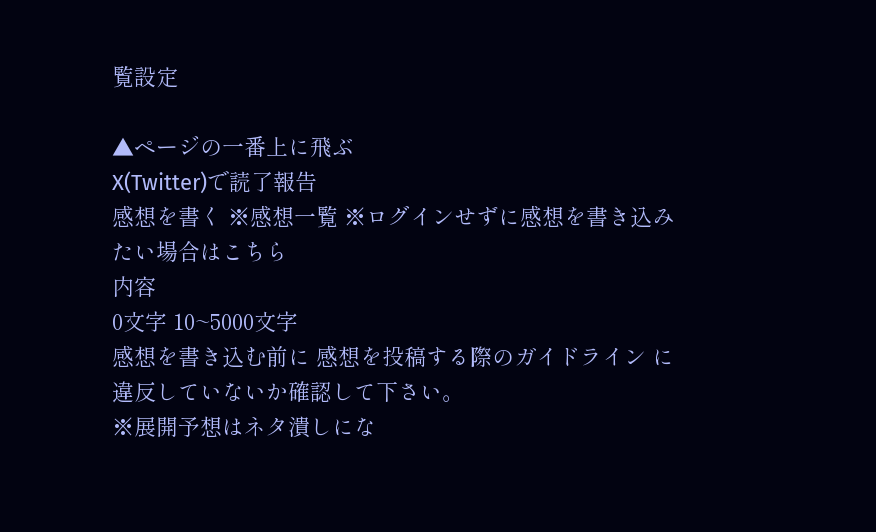覧設定

▲ページの一番上に飛ぶ
X(Twitter)で読了報告
感想を書く ※感想一覧 ※ログインせずに感想を書き込みたい場合はこちら
内容
0文字 10~5000文字
感想を書き込む前に 感想を投稿する際のガイドライン に違反していないか確認して下さい。
※展開予想はネタ潰しにな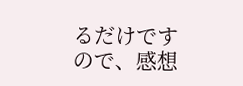るだけですので、感想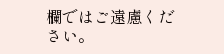欄ではご遠慮ください。